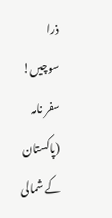ذرا سوچیں! سفر نامہ (پاکستان کے شمالی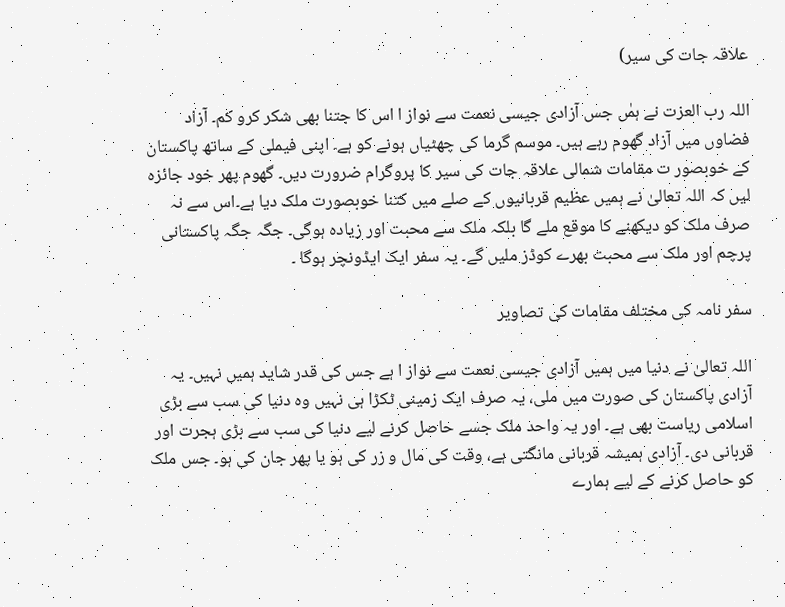علاقہ جات کی سیر)

اللہ رب العزت نے ہمٰں جس آزادی جیسی نعمت سے نواز ا اس کا جتنا بھی شکر کرو کم۔ آزاد فضاوں میں آزاد گھوم رہے ہیں۔ موسم گرما کی چھٹیاں ہونے کو ہے۔ اپنی فیملی کے ساتھ پاکستان کے خوبصور ت مقامات شمالی علاقہ جات کی سیر کا پروگرام ضرورت دیں۔ گھوم پھر خود جائزہ لیں کہ اللہ تعالیٰ نے ہمیں عظیم قربانیوں کے صلے میں کتنا خوبصورت ملک دیا ہے۔اس سے نہ صرف ملک کو دیکھنے کا موقع ملے گا بلکہ ملک سے محبت اور زیادہ ہوگی۔ جگہ جگہ پاکستانی پرچم اور ملک سے محبت بھرے کوڈز ملیں گے۔ یہ سفر ایک ایڈونچر ہوگا ۔

سفر نامہ کی مختلف مقامات کی تصاویر

اللہ تعالیٰ نے دنیا میں ہمیں آزادی جیسی نعمت سے نواز ا ہے جس کی قدر شاید ہمیں نہیں۔ یہ آزادی پاکستان کی صورت میں ملی، یہ صرف ایک زمینی ٹکڑا ہی نہیں وہ دنیا کی سب سے بڑی اسلامی ریاست بھی ہے۔ اور یہ واحد ملک جسے حاصل کرنے لیے دنیا کی سب سے بڑی ہجرت اور قربانی دی۔ آزادی ہمیشہ قربانی مانگتی ہے، وقت کی مال و زر کی ہو یا پھر جان کی ہو۔ جس ملک کو حاصل کرنے کے لیے ہمارے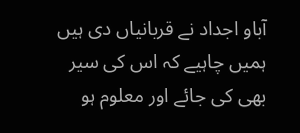آباو اجداد نے قربانیاں دی ہیں ہمیں چاہیے کہ اس کی سیر بھی کی جائے اور معلوم ہو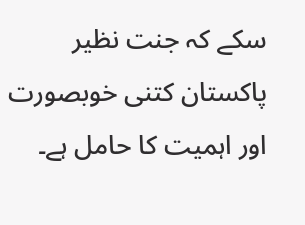سکے کہ جنت نظیر پاکستان کتنی خوبصورت اور اہمیت کا حامل ہے۔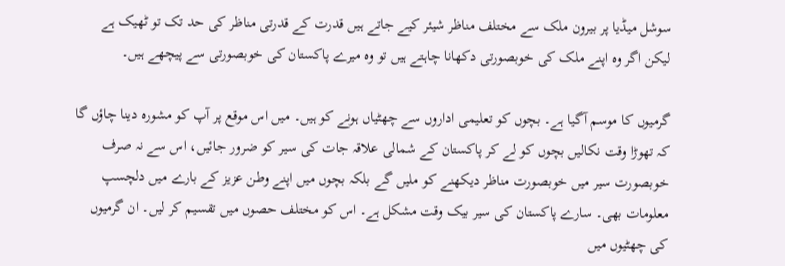سوشل میڈیا پر بیرون ملک سے مختلف مناظر شیئر کیے جاتے ہیں قدرت کے قدرتی مناظر کی حد تک تو ٹھیک ہے لیکن اگر وہ اپنے ملک کی خوبصورتی دکھانا چاہتے ہیں تو وہ میرے پاکستان کی خوبصورتی سے پیچھے ہیں۔

گرمیوں کا موسم آگیا ہے۔ بچوں کو تعلیمی اداروں سے چھٹیاں ہونے کو ہیں۔ میں اس موقع پر آپ کو مشورہ دینا چاؤں گا کہ تھوڑا وقت نکالیں بچوں کو لے کر پاکستان کے شمالی علاقہ جات کی سیر کو ضرور جائیں، اس سے نہ صرف خوبصورت سیر میں خوبصورت مناظر دیکھنے کو ملیں گے بلکہ بچوں میں اپنے وطن عزیز کے بارے میں دلچسپ معلومات بھی۔ سارے پاکستان کی سیر بیک وقت مشکل ہے۔ اس کو مختلف حصوں میں تقسیم کر لیں۔ ان گرمیوں کی چھٹیوں میں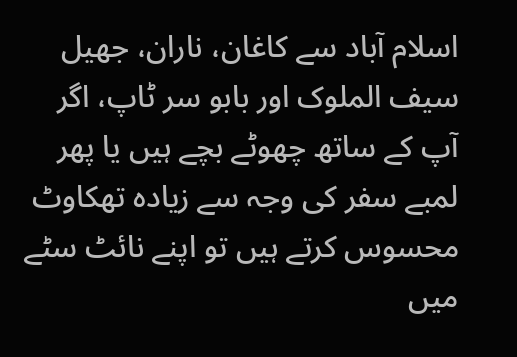اسلام آباد سے کاغان، ناران، جھیل سیف الملوک اور بابو سر ٹاپ، اگر آپ کے ساتھ چھوٹے بچے ہیں یا پھر لمبے سفر کی وجہ سے زیادہ تھکاوٹ محسوس کرتے ہیں تو اپنے نائٹ سٹے میں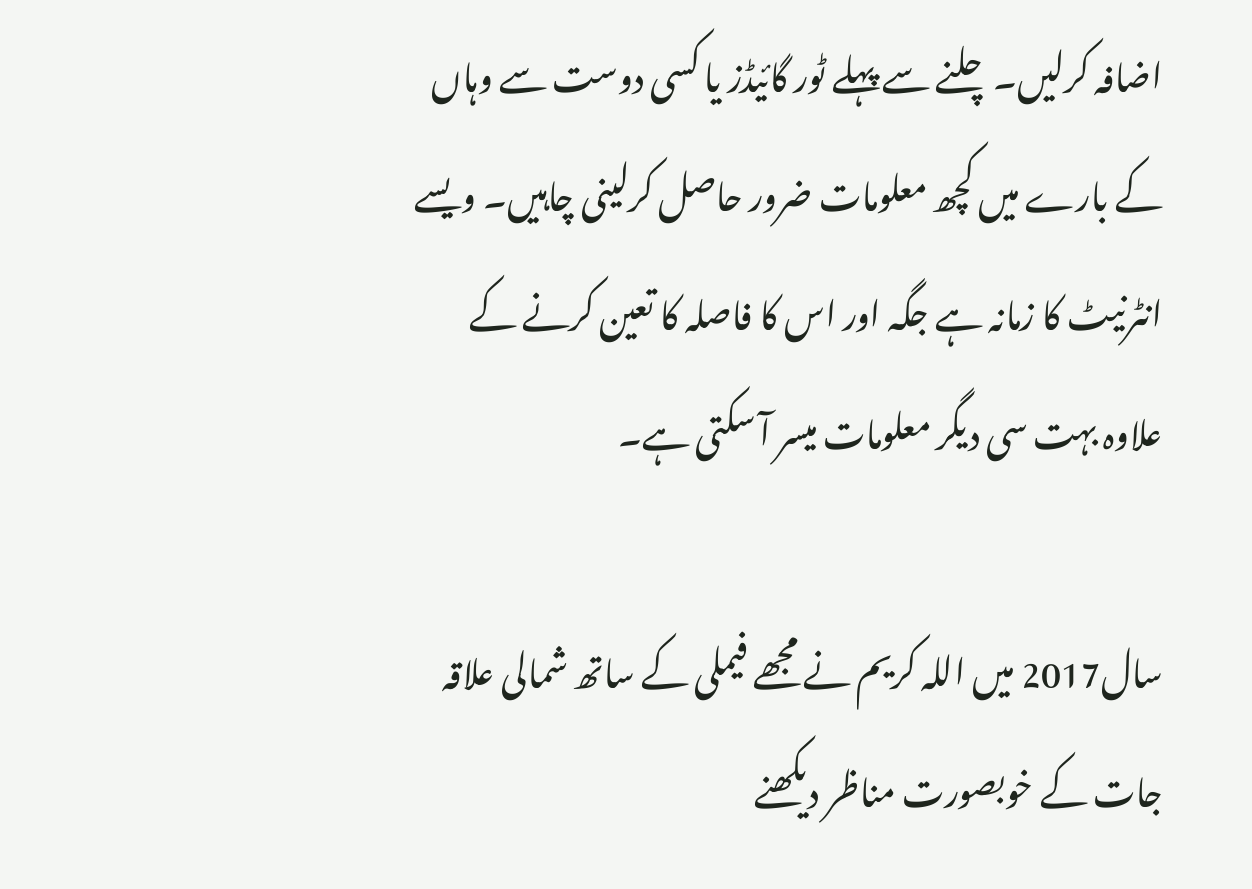اضافہ کرلیں۔چلنے سے پہلے ٹور گائیڈز یا کسی دوست سے وہاں کے بارے میں کچھ معلومات ضرور حاصل کرلینی چاہیں۔ ویسے انٹرنیٹ کا زمانہ ہے جگہ اور اس کا فاصلہ کا تعین کرنے کے علاوہ بہت سی دیگر معلومات میسر آ سکتی ہے۔

سال2017 میں اللہ کریم نے مجھے فیملی کے ساتھ شمالی علاقہ جات کے خوبصورت مناظر دیکھنے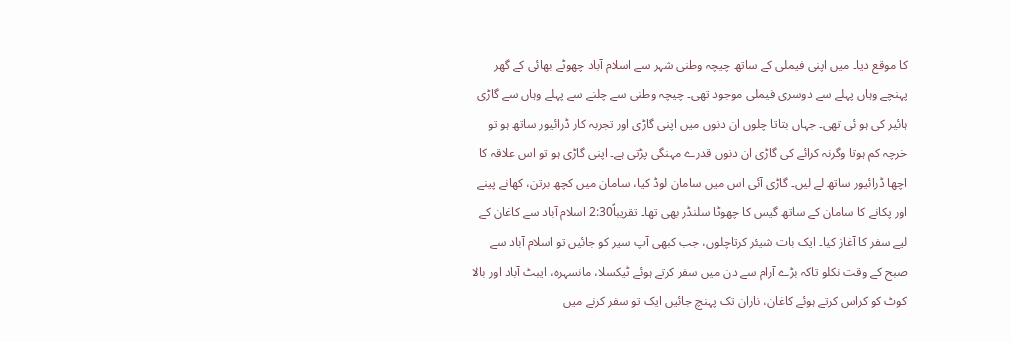کا موقع دیا۔ میں اپنی فیملی کے ساتھ چیچہ وطنی شہر سے اسلام آباد چھوٹے بھائی کے گھر پہنچے وہاں پہلے سے دوسری فیملی موجود تھی۔ چیچہ وطنی سے چلنے سے پہلے وہاں سے گاڑی ہائیر کی ہو ئی تھی۔ جہاں بتاتا چلوں ان دنوں میں اپنی گاڑی اور تجربہ کار ڈرائیور ساتھ ہو تو خرچہ کم ہوتا وگرنہ کرائے کی گاڑی ان دنوں قدرے مہنگی پڑتی ہے۔ اپنی گاڑی ہو تو اس علاقہ کا اچھا ڈرائیور ساتھ لے لیں۔ گاڑی آئی اس میں سامان لوڈ کیا، سامان میں کچھ برتن، کھانے پینے اور پکانے کا سامان کے ساتھ گیس کا چھوٹا سلنڈر بھی تھا۔ تقریباً2:30 اسلام آباد سے کاغان کے لیے سفر کا آغاز کیا۔ ایک بات شیئر کرتاچلوں، جب کبھی آپ سیر کو جائیں تو اسلام آباد سے صبح کے وقت نکلو تاکہ بڑے آرام سے دن میں سفر کرتے ہوئے ٹیکسلا، مانسہرہ، ایبٹ آباد اور بالا کوٹ کو کراس کرتے ہوئے کاغان، ناران تک پہنچ جائیں ایک تو سفر کرنے میں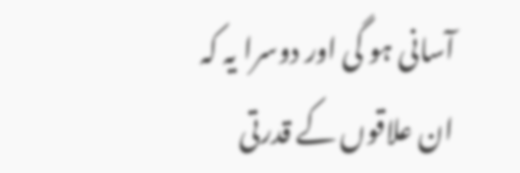آسانی ہو گی اور دوسرا یہ کہ ان علاقوں کے قدرتی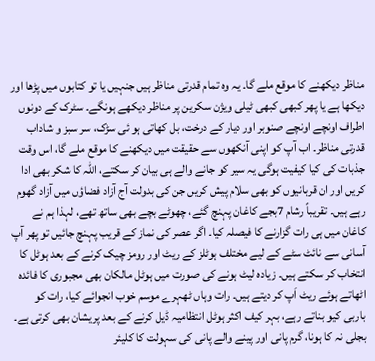مناظر دیکھنے کا موقع ملے گا۔ یہ وہ تمام قدرتی مناظر ہیں جنہیں یا تو کتابوں میں پڑھا اور دیکھا ہے یا پھر کبھی کبھی ٹیلی ویژن سکرین پر مناظر دیکھے ہونگے۔ سٹرک کے دونوں اطراف اونچے اونچے صنوبر اور دیار کے درخت، بل کھاتی ہو ئی سڑک، سر سبز و شاداب قدرتی مناظر۔ اب آپ کو اپنی آنکھوں سے حقیقت میں دیکھنے کا موقع ملے گا، اس وقت جذبات کی کیا کیفیت ہوگی یہ سیر کو جانے والے ہی بیان کر سکتے، اللہ کا شکر بھی ادا کریں اور ان قربانیوں کو بھی سلام پیش کریں جن کی بدولت آج آزاد فضاؤں میں آزاد گھوم رہے ہیں۔ تقریباً رشام 7بجے کاغان پہنچ گئے، چھوٹے بچے بھی ساتھ تھے، لہذا ہم نے کاغان میں ہی رات گزارنے کا فیصلہ کیا۔ اگر عصر کی نماز کے قریب پہنچ جائیں تو پھر آپ آسانی سے نائٹ سٹے کے لیے مختلف ہوٹلز کے ریٹ اور رومز چیک کرنے کے بعد ہوٹل کا انتخاب کر سکتے ہیں۔ زیادہ لیٹ ہونے کی صورت میں ہوٹل مالکان بھی مجبوری کا فائدہ اٹھاتے ہوئے ریٹ اَپ کر دیتے ہیں۔ رات وہاں ٹھہرے موسم خوب انجوائے کیا، رات کو باربی کیو بناتے رہے، بہر کیف اکثر ہوٹل انتظامیہ ڈیل کرنے کے بعد پریشان بھی کرتی ہے۔ بجلی نہ کا ہونا، گرم پانی اور پینے والے پانی کی سہولت کا کلیئر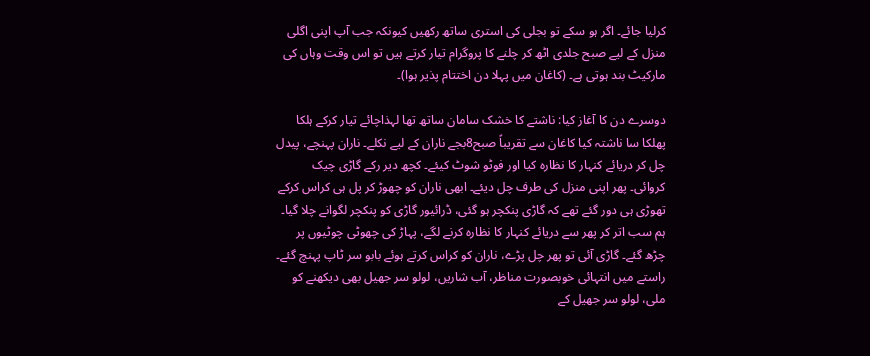کرلیا جائے۔ اگر ہو سکے تو بجلی کی استری ساتھ رکھیں کیونکہ جب آپ اپنی اگلی منزل کے لیے صبح جلدی اٹھ کر چلنے کا پروگرام تیار کرتے ہیں تو اس وقت وہاں کی مارکیٹ بند ہوتی ہے۔ (کاغان میں پہلا دن اختتام پذیر ہوا)۔

دوسرے دن کا آغاز کیا: ناشتے کا خشک سامان ساتھ تھا لہذاچائے تیار کرکے ہلکا پھلکا سا ناشتہ کیا کاغان سے تقریباً صبح8بجے ناران کے لیے نکلے۔ ناران پہنچے، پیدل چل کر دریائے کنہار کا نظارہ کیا اور فوٹو شوٹ کیئے۔ کچھ دیر رکے گاڑی چیک کروائی۔ پھر اپنی منزل کی طرف چل دیئے۔ ابھی ناران کو چھوڑ کر پل ہی کراس کرکے تھوڑی ہی دور گئے تھے کہ گاڑی پنکچر ہو گئی، ڈرائیور گاڑی کو پنکچر لگوانے چلا گیا۔ ہم سب اتر کر پھر سے دریائے کنہار کا نظارہ کرنے لگے، پہاڑ کی چھوٹی چوٹیوں پر چڑھ گئے۔ گاڑی آئی تو پھر چل پڑے، ناران کو کراس کرتے ہوئے بابو سر ٹاپ پہنچ گئے۔ راستے میں انتہائی خوبصورت مناظر، آب شاریں، لولو سر جھیل بھی دیکھنے کو ملی، لولو سر جھیل کے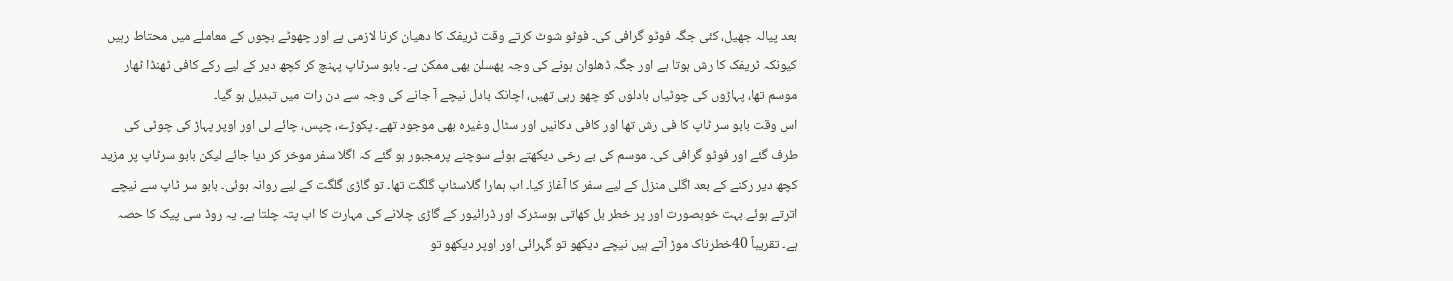بعد پیالہ جھیل، کئی جگہ فوٹو گرافی کی۔ فوٹو شوٹ کرتے وقت ٹریفک کا دھیان کرنا لازمی ہے اور چھوٹے بچوں کے معاملے میں محتاط رہیں کیونکہ ٹریفک کا رش ہوتا ہے اور جگہ ڈھلوان ہونے کی وجہ پھسلن بھی ممکن ہے۔ بابو سرٹاپ پہنچ کر کچھ دیر کے لیے رکے کافی ٹھنڈا ٹھار موسم تھا، پہاڑوں کی چوٹیاں بادلوں کو چھو رہی تھیں، اچانک بادل نیچے آ جانے کی وجہ سے دن رات میں تبدیل ہو گیا۔
اس وقت بابو سر ٹاپ کا فی رش تھا اور کافی دکانیں اور سٹال وغیرہ بھی موجود تھے۔ پکوڑے، چپس، چائے لی اور اوپر پہاڑ کی چوٹی کی طرف گئے اور فوٹو گرافی کی۔ موسم کی بے رخی دیکھتے ہوئے سوچنے پرمجبور ہو گئے کہ اگلا سفر موخر کر دیا جائے لیکن بابو سرٹاپ پر مزید کچھ دیر رکنے کے بعد اگلی منزل کے لیے سفر کا آغاز کیا۔ اب ہمارا گلاسٹاپ گلگت تھا۔ تو گاڑی گلگت کے لیے روانہ ہوئی۔ بابو سر ٹاپ سے نیچے اترتے ہوئے بہت خوبصورت اور پر خطر بل کھاتی ہوسٹرک اور ڈرائیور کے گاڑی چلانے کی مہارت کا اب پتہ چلتا ہے۔ یہ روڈ سی پیک کا حصہ ہے۔ تقریباً 40خطرناک موڑ آتے ہیں نیچے دیکھو تو گہرائی اور اوپر دیکھو تو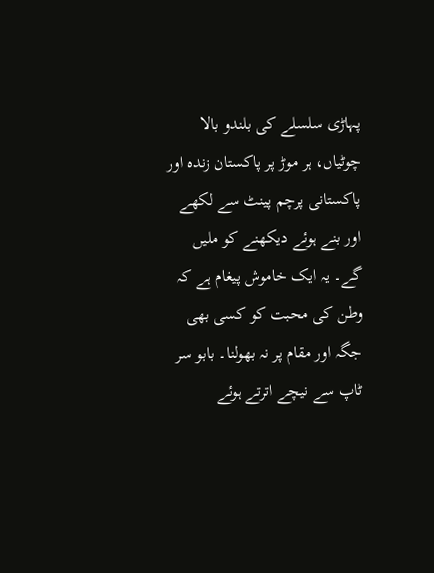پہاڑی سلسلے کی بلندو بالا چوٹیاں، ہر موڑ پر پاکستان زندہ اور پاکستانی پرچم پینٹ سے لکھے اور بنے ہوئے دیکھنے کو ملیں گے۔ یہ ایک خاموش پیغام ہے کہ وطن کی محبت کو کسی بھی جگہ اور مقام پر نہ بھولنا۔ بابو سر ٹاپ سے نیچے اترتے ہوئے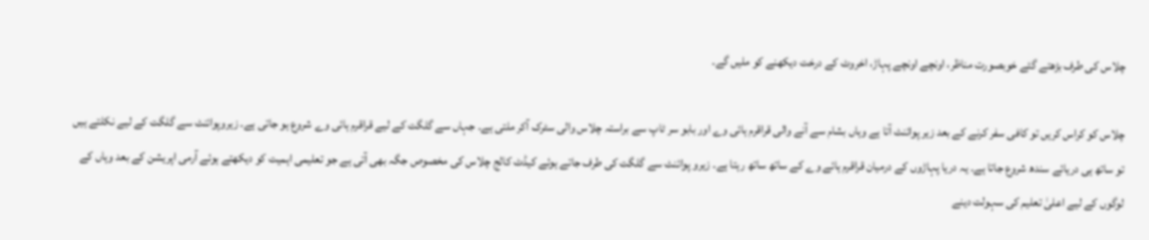چلاس کی طرف بڑھتے گئے خوبصورت مناظر، اونچے اونچے پہاڑ، اخروٹ کے درخت دیکھنے کو ملیں گے۔

چلاس کو کراس کریں تو کافی سفر کرنے کے بعد زیر پوائنٹ آتا ہے وہاں بشام سے آنے والی قراقرم ہائی وے اور بابو سر ٹاپ سے براستہ چلاس والی سٹرک آکر ملتی ہے۔ جہاں سے گلگت کے لیے قراقرم ہائی وے شروع ہو جاتی ہے۔ زیروپوائنٹ سے گلگت کے لیے نکلتے ہیں تو ساتھ ہی دریائے سندھ شروع جاتا ہے۔ یہ دریا پہاڑوں کے درمیان قراقرم ہائے وے کے ساتھ ساتھ رہتا ہے۔ زیرو پوائنٹ سے گلگت کی طرف جاتے ہوئے کیڈٹ کالج چلاس کی مخصوص جگہ بھی آتی ہے جو تعلیمی اہمیت کو دیکھتے ہوئے آرمی اپریشن کے بعد وہاں کے لوگوں کے لیے اعلیٰ تعلیم کی سہولت دینے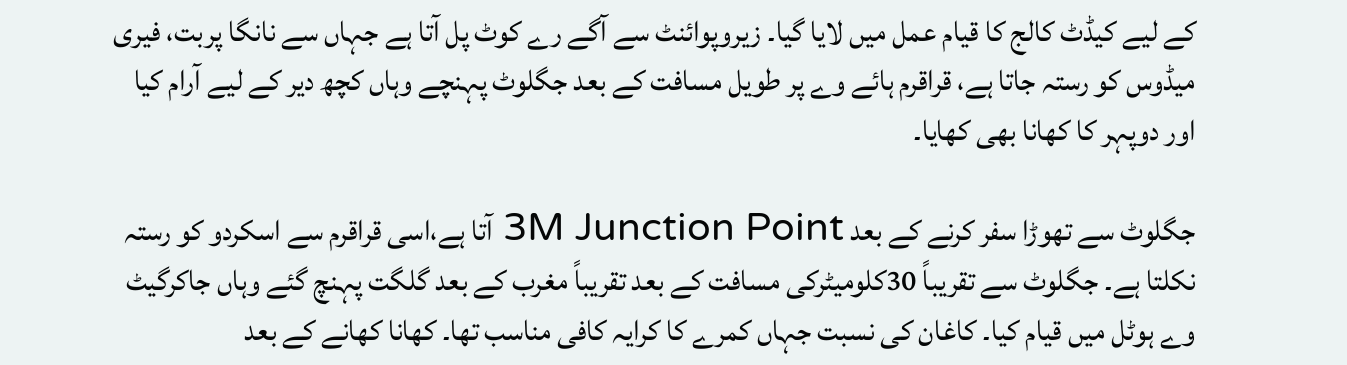کے لیے کیڈٹ کالج کا قیام عمل میں لایا گیا۔ زیروپوائنٹ سے آگے رے کوٹ پل آتا ہے جہاں سے نانگا پربت، فیری میڈوس کو رستہ جاتا ہے، قراقرم ہائے وے پر طویل مسافت کے بعد جگلوٹ پہنچے وہاں کچھ دیر کے لیے آرام کیا اور دوپہر کا کھانا بھی کھایا۔

جگلوٹ سے تھوڑا سفر کرنے کے بعد 3M Junction Point آتا ہے،اسی قراقرم سے اسکردو کو رستہ نکلتا ہے۔ جگلوٹ سے تقریباً 30کلومیٹرکی مسافت کے بعد تقریباً مغرب کے بعد گلگت پہنچ گئے وہاں جاکرگیٹ وے ہوٹل میں قیام کیا۔ کاغان کی نسبت جہاں کمرے کا کرایہ کافی مناسب تھا۔ کھانا کھانے کے بعد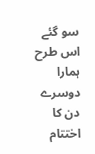سو گئے اس طرح ہمارا دوسرے دن کا اختتام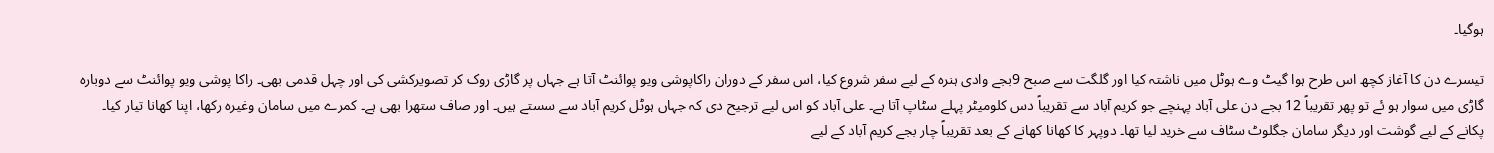ہوگیا۔

تیسرے دن کا آغاز کچھ اس طرح ہوا گیٹ وے ہوٹل میں ناشتہ کیا اور گلگت سے صبح 9بجے وادی ہنرہ کے لیے سفر شروع کیا، اس سفر کے دوران راکاپوشی ویو پوائنٹ آتا ہے جہاں پر گاڑی روک کر تصویرکشی کی اور چہل قدمی بھی۔ راکا پوشی ویو پوائنٹ سے دوبارہ گاڑی میں سوار ہو ئے تو پھر تقریباً 12 بجے دن علی آباد پہنچے جو کریم آباد سے تقریباً دس کلومیٹر پہلے سٹاپ آتا ہے۔ علی آباد کو اس لیے ترجیح دی کہ جہاں ہوٹل کریم آباد سے سستے ہیں۔ اور صاف ستھرا بھی ہے۔ کمرے میں سامان وغیرہ رکھا، اپنا کھانا تیار کیا۔ پکانے کے لیے گوشت اور دیگر سامان جگلوٹ سٹاف سے خرید لیا تھا۔ دوپہر کا کھانا کھانے کے بعد تقریباً چار بجے کریم آباد کے لیے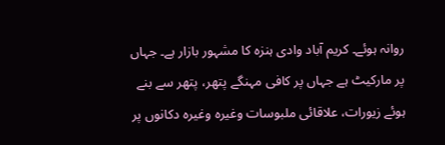روانہ ہوئے۔ کریم آباد وادی ہنزہ کا مشہور بازار ہے۔ جہاں پر مارکیٹ ہے جہاں پر کافی مہنگے پتھر، پتھر سے بنے ہوئے زیورات، علاقائی ملبوسات وغیرہ وغیرہ دکانوں پر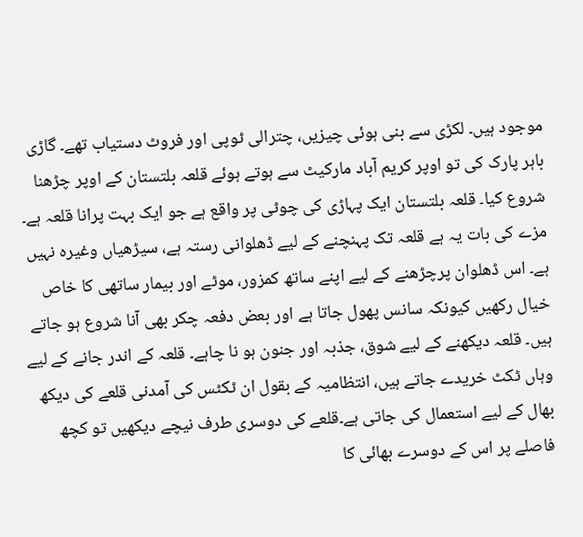موجود ہیں۔ لکڑی سے بنی ہوئی چیزیں، چترالی ٹوپی اور فروٹ دستیاب تھے۔ گاڑی باہر پارک کی تو اوپر کریم آباد مارکیٹ سے ہوتے ہوئے قلعہ بلتستان کے اوپر چڑھنا شروع کیا۔ قلعہ بلتستان ایک پہاڑی کی چوٹی پر واقع ہے جو ایک بہت پرانا قلعہ ہے۔ مزے کی بات یہ ہے قلعہ تک پہنچنے کے لیے ڈھلوانی رستہ ہے، سیڑھیاں وغیرہ نہیں ہے۔ اس ڈھلوان پرچڑھنے کے لیے اپنے ساتھ کمزور، موٹے اور بیمار ساتھی کا خاص خیال رکھیں کیونکہ سانس پھول جاتا ہے اور بعض دفعہ چکر بھی آنا شروع ہو جاتے ہیں۔ قلعہ دیکھنے کے لیے شوق، جذبہ اور جنون ہو نا چاہے۔ قلعہ کے اندر جانے کے لیے وہاں ٹکٹ خریدے جاتے ہیں، انتظامیہ کے بقول ان ٹکٹس کی آمدنی قلعے کی دیکھ بھال کے لیے استعمال کی جاتی ہے۔قلعے کی دوسری طرف نیچے دیکھیں تو کچھ فاصلے پر اس کے دوسرے بھائی کا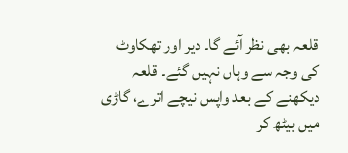قلعہ بھی نظر آئے گا۔ دیر اور تھکاوٹ کی وجہ سے وہاں نہیں گئے۔ قلعہ دیکھنے کے بعد واپس نیچے اترے، گاڑی میں بیٹھ کر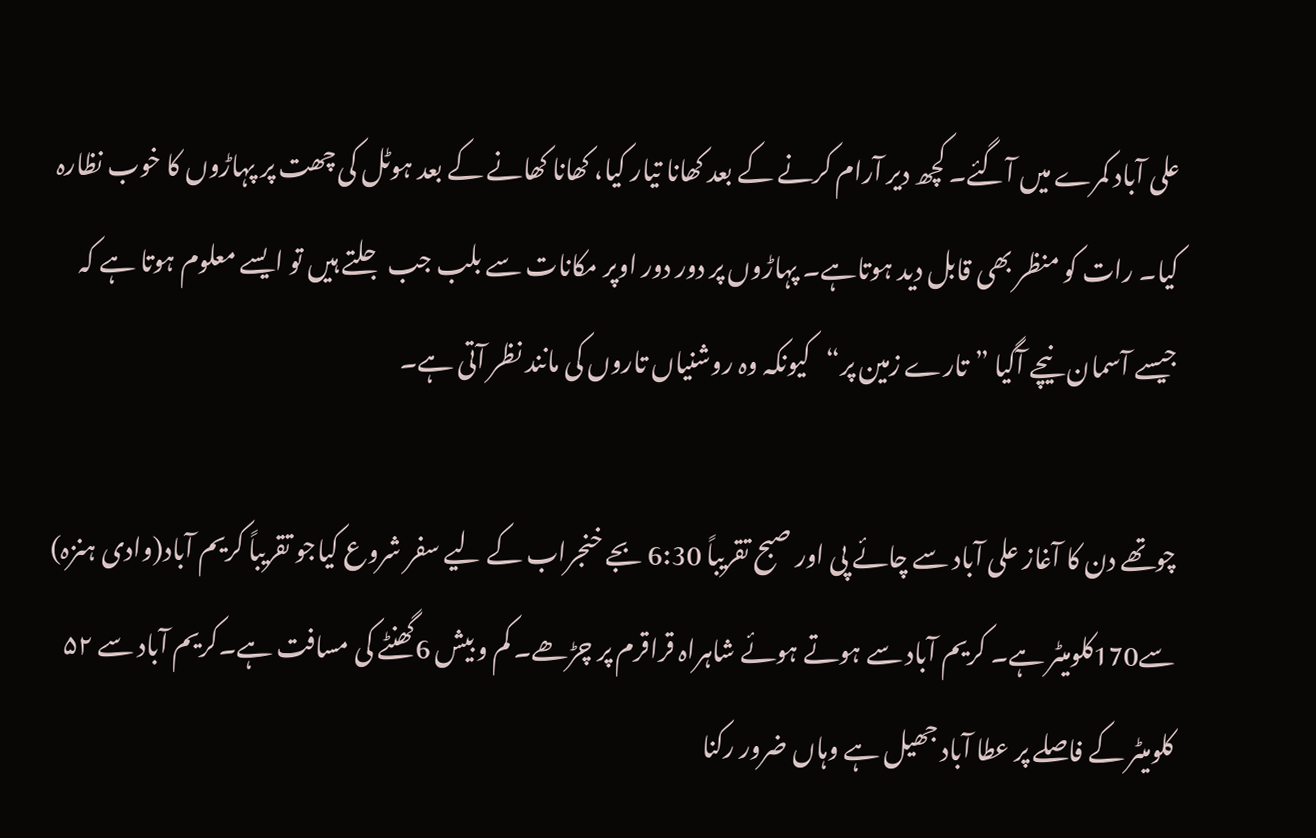علی آباد کمرے میں آگئے۔ کچھ دیر آرام کرنے کے بعد کھانا تیار کیا، کھانا کھانے کے بعد ہوٹل کی چھت پر پہاڑوں کا خوب نظارہ کیا۔ رات کو منظر بھی قابل دید ہوتاہے۔ پہاڑوں پر دور دور اوپر مکانات سے بلب جب جلتے ہیں تو ایسے معلوم ہوتا ہے کہ جیسے آسمان نیچے آگیا ”تارے زمین پر“کیونکہ وہ روشنیاں تاروں کی مانند نظر آتی ہے۔

چوتھے دن کا آغاز علی آباد سے چائے پی اور صبح تقریباً 6:30 بجے خنجراب کے لیے سفر شروع کیاجو تقریباً کریم آباد(وادی ہنزہ) سے170کلومیٹر ہے۔ کریم آباد سے ہوتے ہوئے شاہراہ قراقرم پر چڑھے۔ کم و بیش 6گھنٹے کی مسافت ہے۔کریم آباد سے ۵۲ کلومیٹر کے فاصلے پر عطا آباد جھیل ہے وہاں ضرور رکنا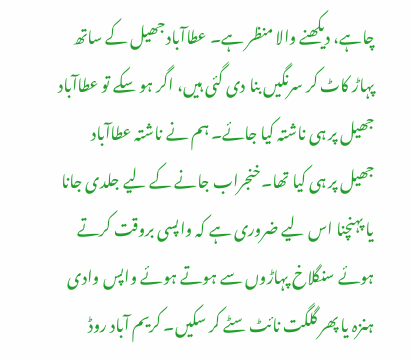چاہے، دیکھنے والا منظر ہے۔ عطاآباد جھیل کے ساتھ پہاڑ کاٹ کر سرنگیں بنا دی گئی ہیں، اگر ہو سکے تو عطاآباد جھیل پر ہی ناشتہ کیا جائے۔ ہم نے ناشتہ عطاآباد جھیل پر ہی کیا تھا۔خنجراب جانے کے لیے جلدی جانا یا پہنچنا اس لیے ضروری ہے کہ واپسی بروقت کرتے ہوئے سنگلاخ پہاڑوں سے ہوتے ہوئے واپس وادی ہنزہ یا پھر گلگت نائٹ سٹے کر سکیں۔ کریم آباد روڈ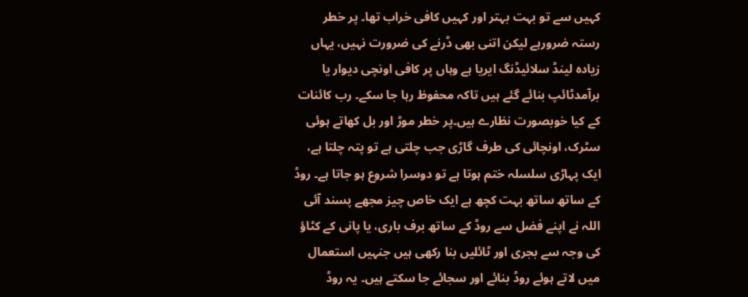کہیں سے تو بہت بہتر اور کہیں کافی خراب تھا۔ پر خطر رستہ ضرورہے لیکن اتنی بھی ڈرنے کی ضرورت نہیں، یہاں زیادہ لینڈ سلائیڈنگ ایریا ہے وہاں پر کافی اونچی دیوار یا برآمدٹائپ بنائے گئے ہیں تاکہ محفوظ رہا جا سکے۔ رب کائنات کے کیا خوبصورت نظارے ہیں۔پر خطر موڑ اور بل کھاتے ہوئی سٹرک، اونچائی کی طرف گاڑی جب چلتی ہے تو پتہ چلتا ہے، ایک پہاڑی سلسلہ ختم ہوتا ہے تو دوسرا شروع ہو جاتا ہے۔ روڈ کے ساتھ ساتھ بہت کچھ ہے ایک خاص چیز مجھے پسند آئی اللہ نے اپنے فضل سے روڈ کے ساتھ برف باری، یا پانی کے کٹاؤ کی وجہ سے بجری اور ٹائلیں بنا رکھی ہیں جنہیں استعمال میں لاتے ہوئے روڈ بنائے اور سجائے جا سکتے ہیں۔ یہ روڈ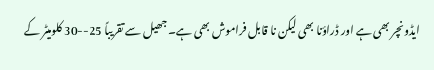ایڈونچر بھی ہے اور ڈراؤنا بھی لیکن نا قابل فراموش بھی ہے۔ جھیل سے تقریباً 25--30 کلومیٹر کے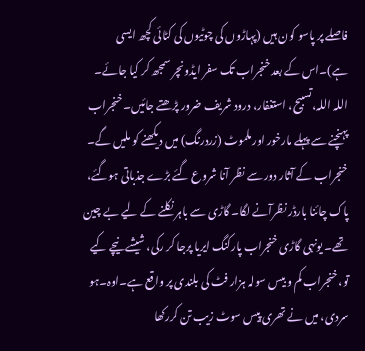فاصلے پر پاسو کون ہیں (پہاڑوں کی چوٹیوں کی کٹائی کچھ ایسی ہے)۔اس کے بعد خنجراب تک سفر ایڈونچر سمجھ کر کیا جائے۔ اللہ اللہ،تسبیح، استغفار، درود شریف ضرور پڑھتے جائیں۔ خنجراب پہنچنے سے پہلے مارخور اور ملموٹ (زردرنگ) میں دیکھنے کو ملیں گے۔ خنجراب کے آثار دور سے نظر آنا شروع گئے بڑے جذباتی ہوگئے، پاک چائنا بارڈر نظرآنے لگا۔ گاڑی سے باہر نکلنے کے لیے بے چین تھے۔ یونہی گاڑی خنجراب پارکنگ ایریا پرجا کر رکی، شیشے نیچے کیے تو، خنجراب کم و بیس سولہ ہزار فٹ کی بلندی پر واقع ہے۔اوہ۔ہو سردی، میں نے تھری پیس سوٹ زیب تن کررکھا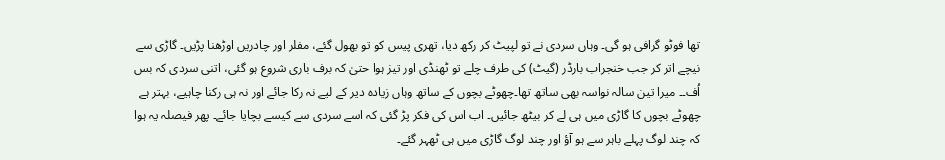تھا فوٹو گرافی ہو گی۔ وہاں سردی نے تو لپیٹ کر رکھ دیا، تھری پیس کو تو بھول گئے، مفلر اور چادریں اوڑھنا پڑیں۔ گاڑی سے نیچے اتر کر جب خنجراب بارڈر (گیٹ) کی طرف چلے تو ٹھنڈی اور تیز ہوا حتیٰ کہ برف باری شروع ہو گئی، اتنی سردی کہ بس اُف۔۔ میرا تین سالہ نواسہ بھی ساتھ تھا۔چھوٹے بچوں کے ساتھ وہاں زیادہ دیر کے لیے نہ رکا جائے اور نہ ہی رکنا چاہیے، بہتر ہے چھوٹے بچوں کا گاڑی میں ہی لے کر بیٹھ جائیں۔ اب اس کی فکر پڑ گئی کہ اسے سردی سے کیسے بچایا جائے۔ پھر فیصلہ یہ ہوا کہ چند لوگ پہلے باہر سے ہو آؤ اور چند لوگ گاڑی میں ہی ٹھہر گئے۔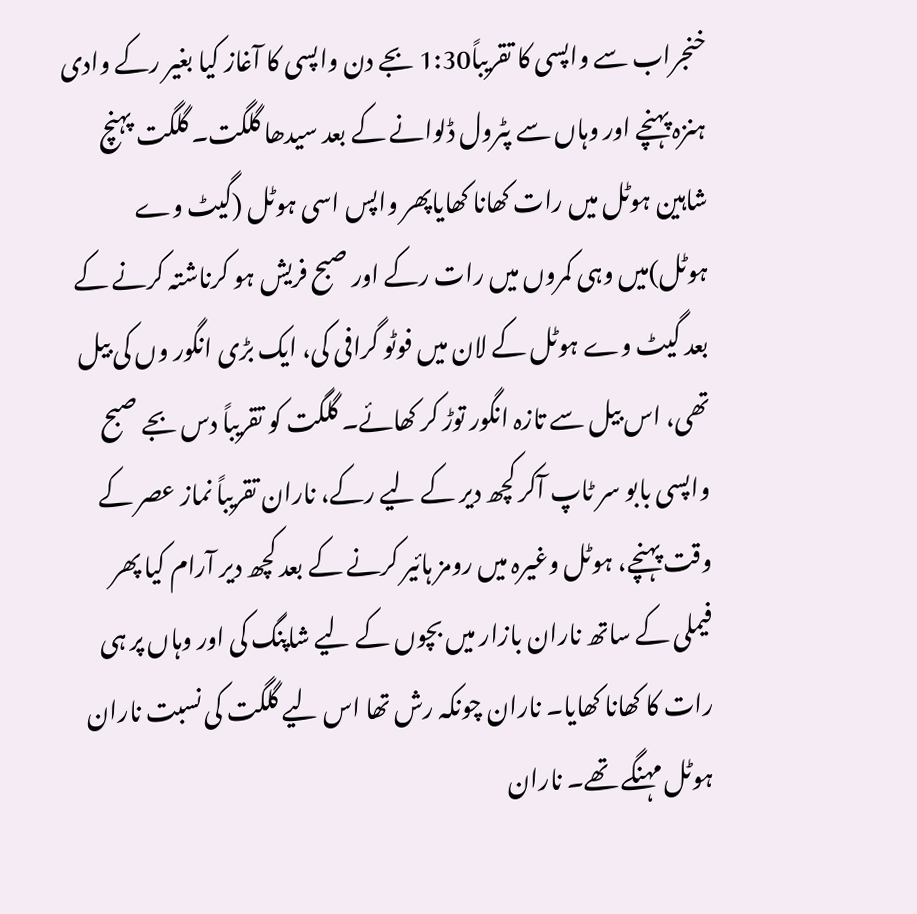خنجراب سے واپسی کا تقریباً1:30 بجے دن واپسی کا آغاز کیا بغیر رکے وادی ہنزہ پہنچے اور وہاں سے پٹرول ڈلوانے کے بعد سیدھا گلگت۔ گلگت پہنچ شاہین ہوٹل میں رات کھانا کھایاپھر واپس اسی ہوٹل (گیٹ وے ہوٹل)میں وہی کمروں میں رات رکے اور صبح فریش ہو کرناشتہ کرنے کے بعد گیٹ وے ہوٹل کے لان میں فوٹو گرافی کی، ایک بڑی انگور وں کی بیل تھی، اس بیل سے تازہ انگور توڑ کر کھائے۔ گلگت کو تقریباً دس بجے صبح واپسی بابو سر ٹاپ آکر کچھ دیر کے لیے رکے، ناران تقریباً نماز عصر کے وقت پہنچے، ہوٹل وغیرہ میں رومز ہائیر کرنے کے بعد کچھ دیر آرام کیا پھر فیملی کے ساتھ ناران بازار میں بچوں کے لیے شاپنگ کی اور وہاں پر ہی رات کا کھانا کھایا۔ ناران چونکہ رش تھا اس لیے گلگت کی نسبت ناران ہوٹل مہنگے تھے۔ ناران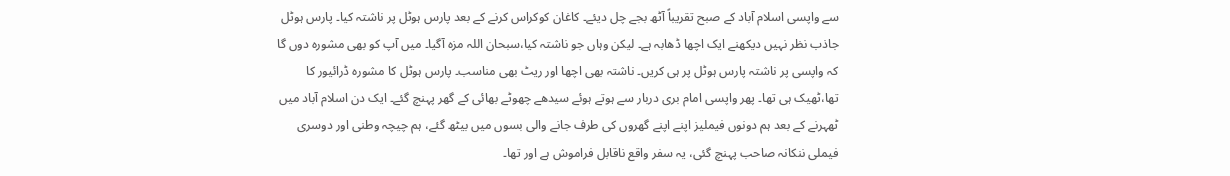سے واپسی اسلام آباد کے صبح تقریباً آٹھ بجے چل دیئے۔ کاغان کوکراس کرنے کے بعد پارس ہوٹل پر ناشتہ کیا۔ پارس ہوٹل جاذب نظر نہیں دیکھنے ایک اچھا ڈھابہ ہے۔ لیکن وہاں جو ناشتہ کیا،سبحان اللہ مزہ آگیا۔ میں آپ کو بھی مشورہ دوں گا کہ واپسی پر ناشتہ پارس ہوٹل پر ہی کریں۔ ناشتہ بھی اچھا اور ریٹ بھی مناسب۔ پارس ہوٹل کا مشورہ ڈرائیور کا تھا،ٹھیک ہی تھا۔ پھر واپسی امام بری دربار سے ہوتے ہوئے سیدھے چھوٹے بھائی کے گھر پہنچ گئے۔ ایک دن اسلام آباد میں ٹھہرنے کے بعد ہم دونوں فیملیز اپنے اپنے گھروں کی طرف جانے والی بسوں میں بیٹھ گئے، ہم چیچہ وطنی اور دوسری فیملی ننکانہ صاحب پہنچ گئی، یہ سفر واقع ناقابل فراموش ہے اور تھا۔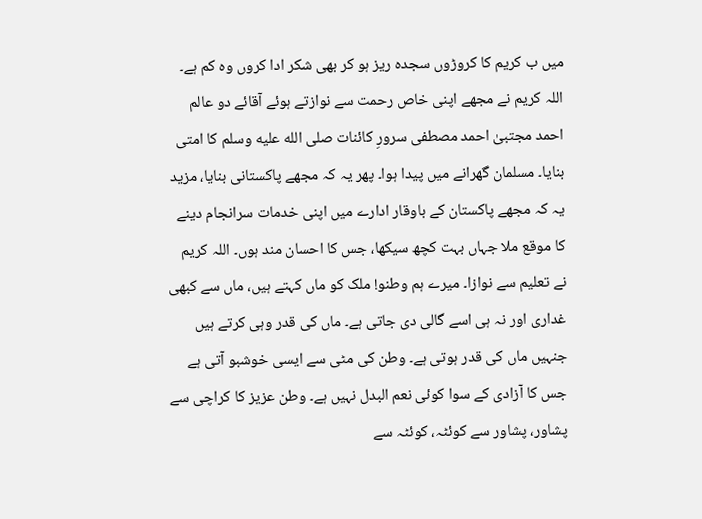میں ب کریم کا کروڑوں سجدہ ریز ہو کر بھی شکر ادا کروں وہ کم ہے۔ اللہ کریم نے مجھے اپنی خاص رحمت سے نوازتے ہوئے آقائے دو عالم احمد مجتبیٰ احمد مصطفی سرورِ کائنات صلى الله عليه وسلم کا امتی بنایا۔ مسلمان گھرانے میں پیدا ہوا۔ پھر یہ کہ مجھے پاکستانی بنایا، مزید یہ کہ مجھے پاکستان کے باوقار ادارے میں اپنی خدمات سرانجام دینے کا موقع ملا جہاں بہت کچھ سیکھا، جس کا احسان مند ہوں۔ اللہ کریم نے تعلیم سے نوازا۔ میرے ہم وطنو! ملک کو ماں کہتے ہیں، ماں سے کبھی غداری اور نہ ہی اسے گالی دی جاتی ہے۔ ماں کی قدر وہی کرتے ہیں جنہیں ماں کی قدر ہوتی ہے۔ وطن کی مٹی سے ایسی خوشبو آتی ہے جس کا آزادی کے سوا کوئی نعم البدل نہیں ہے۔ وطن عزیز کا کراچی سے پشاور، پشاور سے کوئٹہ، کوئٹہ سے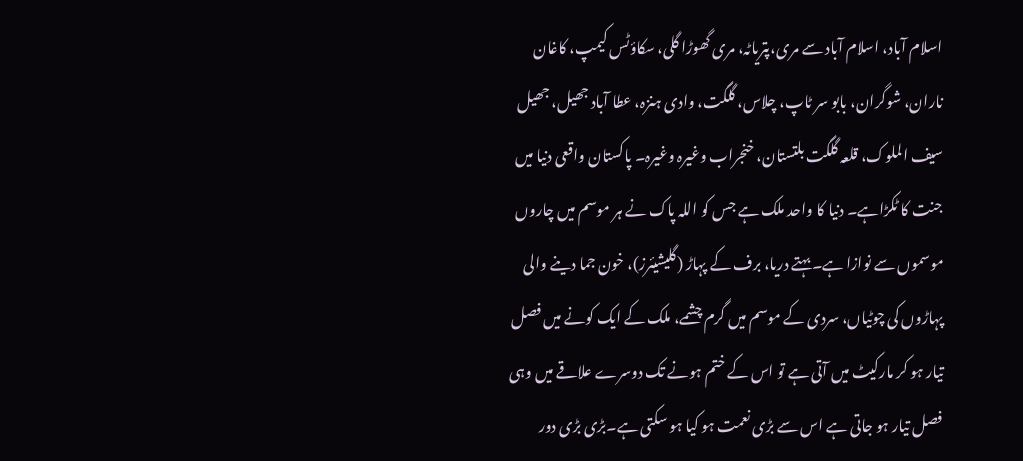اسلام آباد، اسلام آباد سے مری،پتریاٹہ، مری گھوڑا گلی، سکاؤٹس کیمپ، کاغان ناران، شوگران، بابو سر ٹاپ، چلاس، گلگت، وادی ہنزہ، عطا آباد جھیل، جھیل سیف الملوک، قلعہ گلگت بلتستان، خنجراب وغیرہ وغیرہ۔ پاکستان واقعی دنیا میں جنت کا ٹکڑاہے۔ دنیا کا واحد ملک ہے جس کو اللہ پاک نے ہر موسم میں چاروں موسموں سے نوازا ہے۔ بہتے دریا، برف کے پہاڑ (گلیشیئرز)، خون جما دینے والی پہاڑوں کی چوٹیاں، سردی کے موسم میں گرم چشمے، ملک کے ایک کونے میں فصل تیار ہو کر مارکیٹ میں آتی ہے تو اس کے ختم ہونے تک دوسرے علاقے میں وہی فصل تیار ہو جاتی ہے اس سے بڑی نعمت ہو کیا ہو سکتی ہے۔بڑی بڑی دور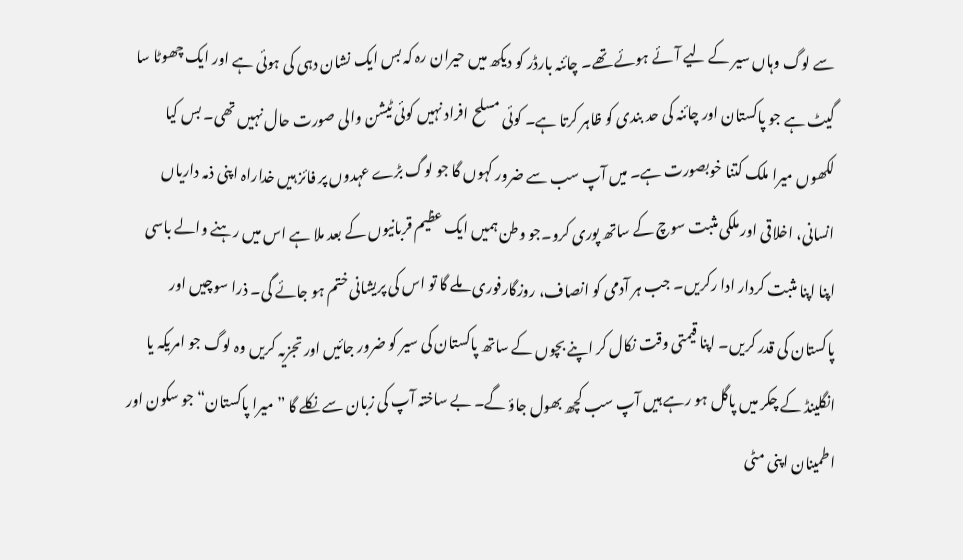سے لوگ وہاں سیر کے لیے آئے ہوئے تھے۔ چائنہ بارڈر کو دیکھ میں حیران رہ کہ بس ایک نشان دہی کی ہوئی ہے اور ایک چھوٹا سا گیٹ ہے جو پاکستان اور چائنہ کی حد بندی کو ظاہر کرتا ہے۔ کوئی مسلح افراد نہیں کوئی ٹیشن والی صورت حال نہیں تھی۔ بس کیا لکھوں میرا ملک کتنا خوبصورت ہے۔ میں آپ سب سے ضرور کہوں گا جو لوگ بڑے عہدوں پر فائز ہیں خداراہ اپنی ذمہ داریاں انسانی، اخلاقی اور ملکی مثبت سوچ کے ساتھ پوری کرو۔جو وطن ہمیں ایک عظیم قربانیوں کے بعد ملا ہے اس میں رہنے والے باسی اپنا اپنا مثبت کردار ادا رکریں۔ جب ہر آدمی کو انصاف، روزگارفوری ملے گا تو اس کی پریشانی ختم ہو جائے گی۔ ذرا سوچیں اور پاکستان کی قدر کریں۔ اپنا قیمتی وقت نکال کر اپنے بچوں کے ساتھ پاکستان کی سیر کو ضرور جائیں اور تجزیہ کریں وہ لوگ جو امریکہ یا انگلینڈ کے چکر میں پاگل ہو رہے ہیں آپ سب کچھ بھول جاؤ گے۔ بے ساختہ آپ کی زبان سے نکلے گا ”میرا پاکستان“جو سکون اور اطمینان اپنی مٹی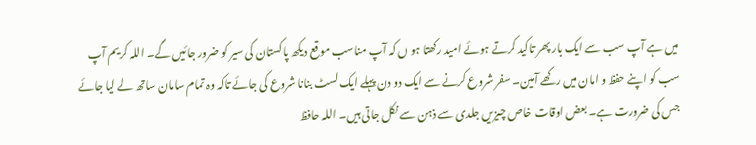میں ہے آپ سب سے ایک بار پھر تاکید کرتے ہوئے امید رکھتا ہو ں کہ آپ مناسب موقع دیکھ پاکستان کی سیر کو ضرور جائیں گے۔ اللہ کریم آپ سب کو اپنے حفظ و امان میں رکھے آمین۔ سفر شروع کرنے سے ایک دو دن پہلے ایک لسٹ بنانا شروع کی جائے تاکہ وہ تمام سامان ساتھ لے لیا جائے جس کی ضرورت ہے۔ بعض اوقات خاص چیزیں جلدی سے ذہن سے نکل جاتی ہیں۔ اللہ حافظ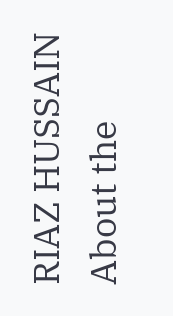RIAZ HUSSAIN
About the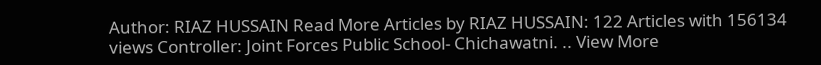Author: RIAZ HUSSAIN Read More Articles by RIAZ HUSSAIN: 122 Articles with 156134 views Controller: Joint Forces Public School- Chichawatni. .. View More